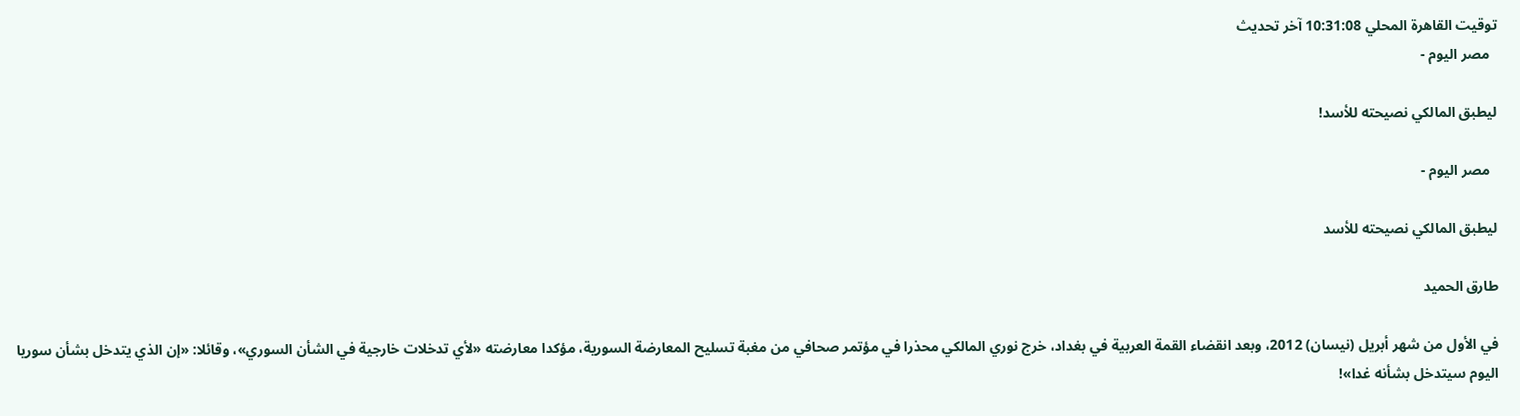توقيت القاهرة المحلي 10:31:08 آخر تحديث
  مصر اليوم -

ليطبق المالكي نصيحته للأسد!

  مصر اليوم -

ليطبق المالكي نصيحته للأسد

طارق الحميد

في الأول من شهر أبريل (نيسان) 2012، وبعد انقضاء القمة العربية في بغداد، خرج نوري المالكي محذرا في مؤتمر صحافي من مغبة تسليح المعارضة السورية، مؤكدا معارضته «لأي تدخلات خارجية في الشأن السوري»، وقائلا: «إن الذي يتدخل بشأن سوريا اليوم سيتدخل بشأنه غدا»!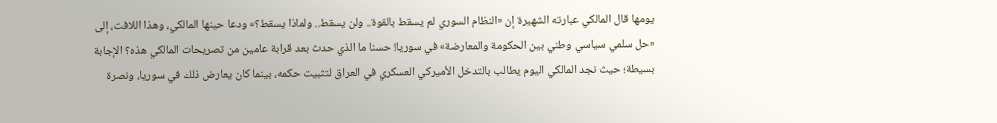يومها قال المالكي عبارته الشهيرة إن «النظام السوري لم يسقط بالقوة.. ولن يسقط.. ولماذا يسقط؟» ودعا حينها المالكي، وهذا اللافت، إلى «حل سلمي سياسي وطني بين الحكومة والمعارضة» في سوريا! حسنا ما الذي حدث بعد قرابة عامين من تصريحات المالكي هذه؟ الإجابة بسيطة؛ حيث نجد المالكي اليوم يطالب بالتدخل الأميركي العسكري في العراق لتثبيت حكمه، بينما كان يعارض ذلك في سوريا، ونصرة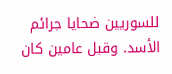للسوريين ضحايا جرائم الأسد. وقبل عامين كان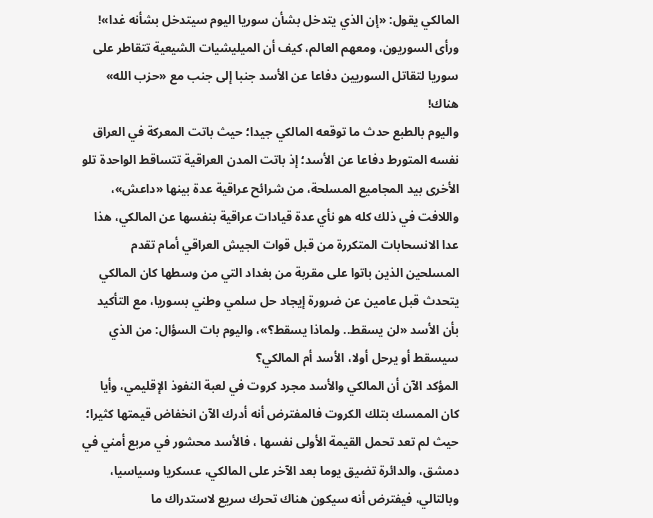المالكي يقول: «إن الذي يتدخل بشأن سوريا اليوم سيتدخل بشأنه غدا»! ورأى السوريون، ومعهم العالم، كيف أن الميليشيات الشيعية تتقاطر على سوريا لتقاتل السوريين دفاعا عن الأسد جنبا إلى جنب مع «حزب الله» هناك!
واليوم بالطبع حدث ما توقعه المالكي جيدا؛ حيث باتت المعركة في العراق نفسه المتورط دفاعا عن الأسد؛ إذ باتت المدن العراقية تتساقط الواحدة تلو الأخرى بيد المجاميع المسلحة، من شرائح عراقية عدة بينها «داعش»، واللافت في ذلك كله هو نأي عدة قيادات عراقية بنفسها عن المالكي، هذا عدا الانسحابات المتكررة من قبل قوات الجيش العراقي أمام تقدم المسلحين الذين باتوا على مقربة من بغداد التي من وسطها كان المالكي يتحدث قبل عامين عن ضرورة إيجاد حل سلمي وطني بسوريا، مع التأكيد بأن الأسد «لن يسقط.. ولماذا يسقط؟»، واليوم بات السؤال: من الذي سيسقط أو يرحل أولا، الأسد أم المالكي؟
المؤكد الآن أن المالكي والأسد مجرد كروت في لعبة النفوذ الإقليمي، وأيا كان الممسك بتلك الكروت فالمفترض أنه أدرك الآن انخفاض قيمتها كثيرا؛ حيث لم تعد تحمل القيمة الأولى نفسها ، فالأسد محشور في مربع أمني في دمشق، والدائرة تضيق يوما بعد الآخر على المالكي، عسكريا وسياسيا، وبالتالي، فيفترض أنه سيكون هناك تحرك سريع لاستدراك ما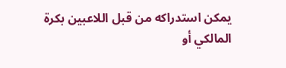يمكن استدراكه من قبل اللاعبين بكرة المالكي أو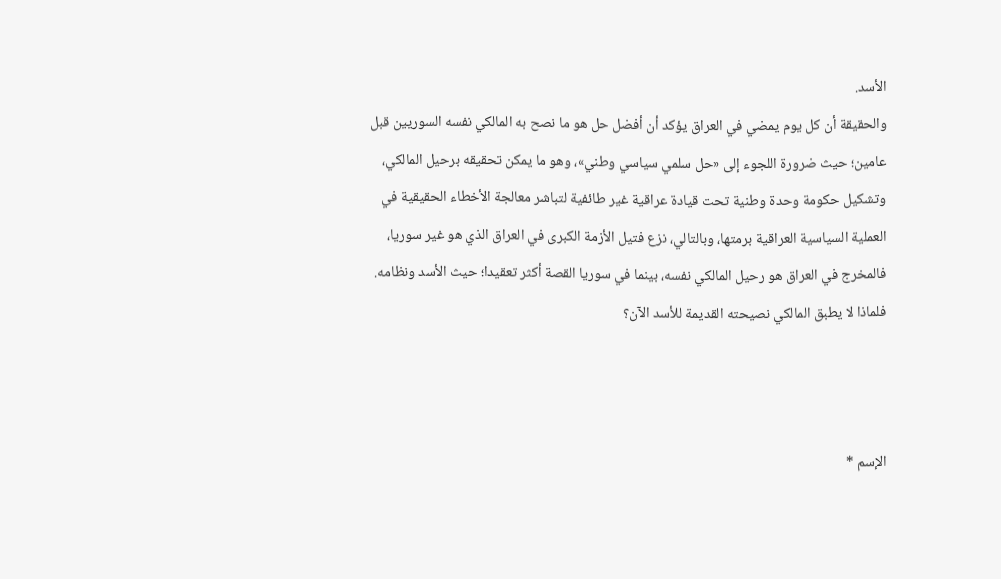الأسد.
والحقيقة أن كل يوم يمضي في العراق يؤكد أن أفضل حل هو ما نصح به المالكي نفسه السوريين قبل عامين؛ حيث ضرورة اللجوء إلى «حل سلمي سياسي وطني»، وهو ما يمكن تحقيقه برحيل المالكي، وتشكيل حكومة وحدة وطنية تحت قيادة عراقية غير طائفية لتباشر معالجة الأخطاء الحقيقية في العملية السياسية العراقية برمتها، وبالتالي، نزع فتيل الأزمة الكبرى في العراق الذي هو غير سوريا، فالمخرج في العراق هو رحيل المالكي نفسه، بينما في سوريا القصة أكثر تعقيدا؛ حيث الأسد ونظامه. فلماذا لا يطبق المالكي نصيحته القديمة للأسد الآن؟



الإسم *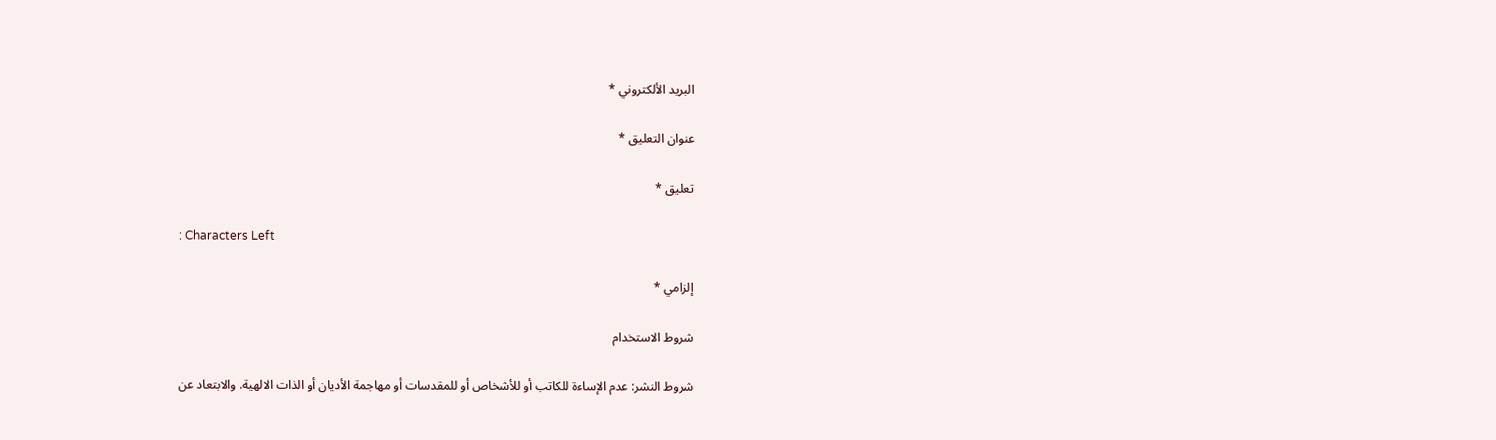البريد الألكتروني *

عنوان التعليق *

تعليق *

: Characters Left

إلزامي *

شروط الاستخدام

شروط النشر: عدم الإساءة للكاتب أو للأشخاص أو للمقدسات أو مهاجمة الأديان أو الذات الالهية. والابتعاد عن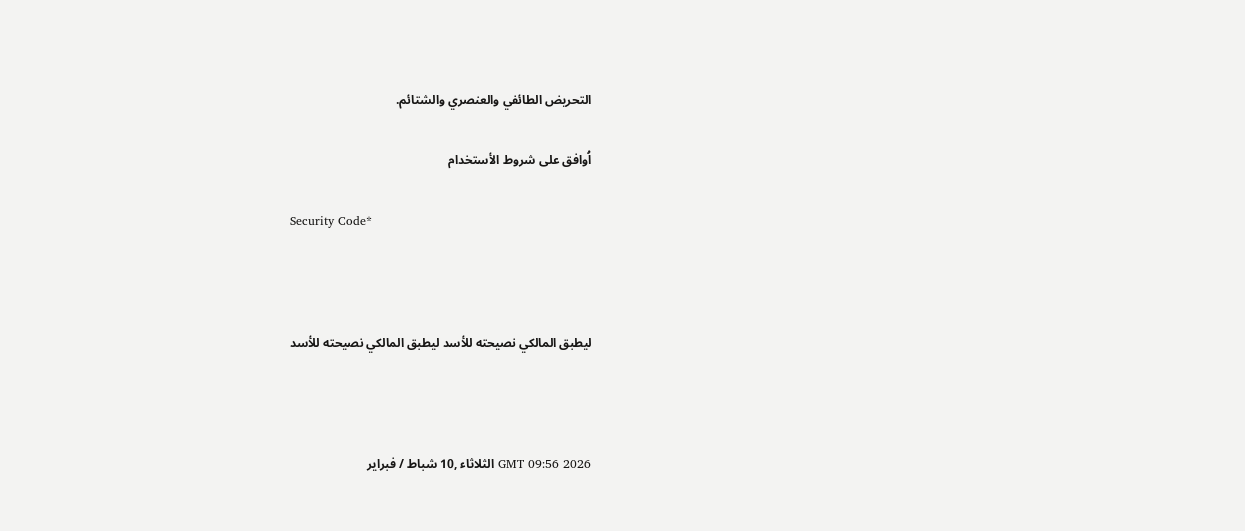التحريض الطائفي والعنصري والشتائم.

اُوافق على شروط الأستخدام

Security Code*



ليطبق المالكي نصيحته للأسد ليطبق المالكي نصيحته للأسد



GMT 09:56 2026 الثلاثاء ,10 شباط / فبراير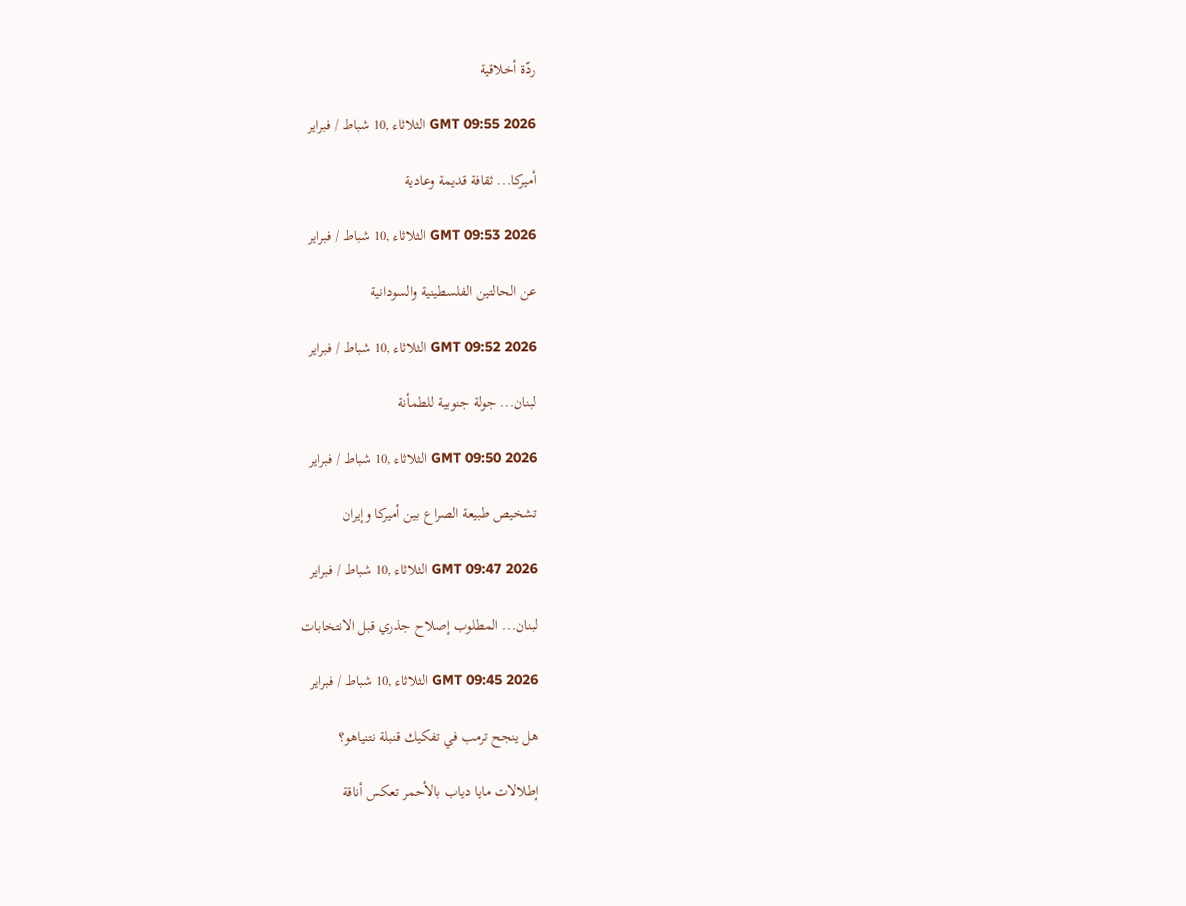ردّة أخلاقية

GMT 09:55 2026 الثلاثاء ,10 شباط / فبراير

أميركا... ثقافة قديمة وعادية

GMT 09:53 2026 الثلاثاء ,10 شباط / فبراير

عن الحالتين الفلسطينية والسودانية

GMT 09:52 2026 الثلاثاء ,10 شباط / فبراير

لبنان... جولة جنوبية للطمأنة

GMT 09:50 2026 الثلاثاء ,10 شباط / فبراير

تشخيص طبيعة الصراع بين أميركا وإيران

GMT 09:47 2026 الثلاثاء ,10 شباط / فبراير

لبنان... المطلوب إصلاح جذري قبل الانتخابات

GMT 09:45 2026 الثلاثاء ,10 شباط / فبراير

هل ينجح ترمب في تفكيك قنبلة نتنياهو؟

إطلالات مايا دياب بالأحمر تعكس أناقة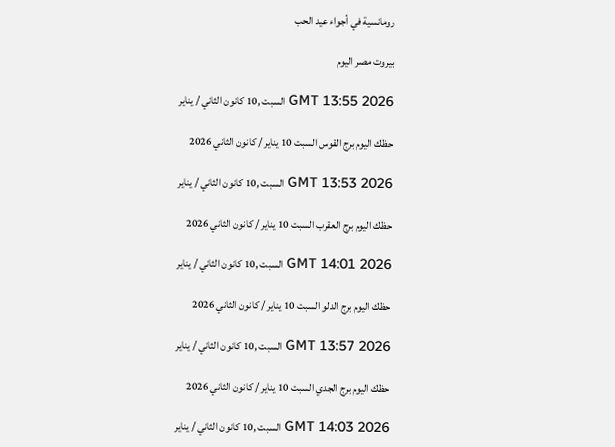رومانسية في أجواء عيد الحب

بيروت مصر اليوم

GMT 13:55 2026 السبت ,10 كانون الثاني / يناير

حظك اليوم برج القوس السبت 10 يناير / كانون الثاني 2026

GMT 13:53 2026 السبت ,10 كانون الثاني / يناير

حظك اليوم برج العقرب السبت 10 يناير / كانون الثاني 2026

GMT 14:01 2026 السبت ,10 كانون الثاني / يناير

حظك اليوم برج الدلو السبت 10 يناير / كانون الثاني 2026

GMT 13:57 2026 السبت ,10 كانون الثاني / يناير

حظك اليوم برج الجدي السبت 10 يناير / كانون الثاني 2026

GMT 14:03 2026 السبت ,10 كانون الثاني / يناير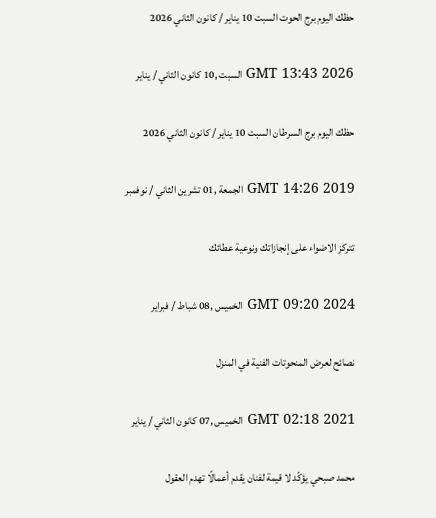حظك اليوم برج الحوت السبت 10 يناير / كانون الثاني 2026

GMT 13:43 2026 السبت ,10 كانون الثاني / يناير

حظك اليوم برج السرطان السبت 10 يناير / كانون الثاني 2026

GMT 14:26 2019 الجمعة ,01 تشرين الثاني / نوفمبر

تتركز الاضواء على إنجازاتك ونوعية عطائك

GMT 09:20 2024 الخميس ,08 شباط / فبراير

نصائح لعرض المنحوتات الفنية في المنزل

GMT 02:18 2021 الخميس ,07 كانون الثاني / يناير

محمد صبحي يؤكّد لا قيمة لفنان يقدم أعمالًا تهدم العقول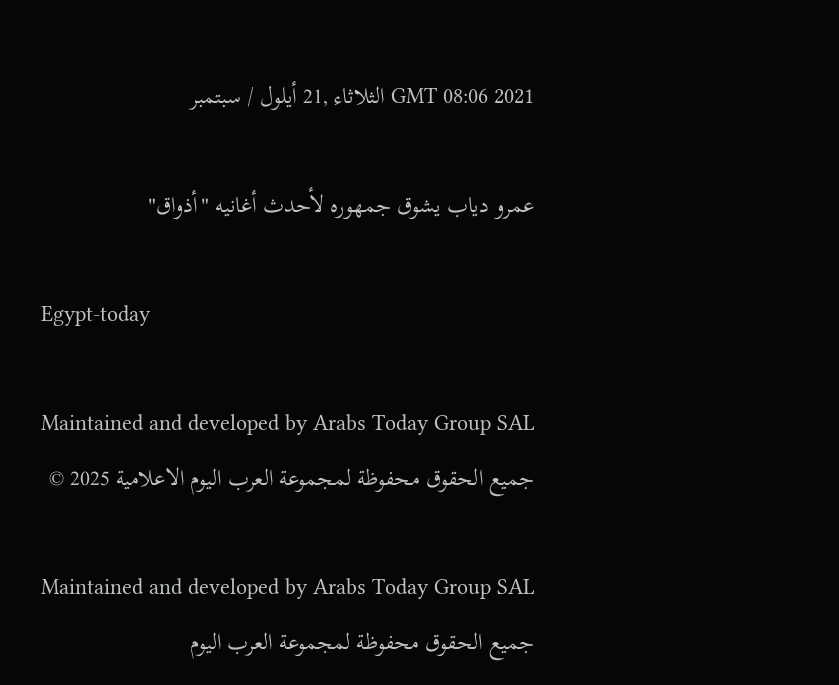GMT 08:06 2021 الثلاثاء ,21 أيلول / سبتمبر

عمرو دياب يشوق جمهوره لأحدث أغانيه "أذواق"

Egypt-today

Maintained and developed by Arabs Today Group SAL
جميع الحقوق محفوظة لمجموعة العرب اليوم الاعلامية 2025 ©

Maintained and developed by Arabs Today Group SAL
جميع الحقوق محفوظة لمجموعة العرب اليوم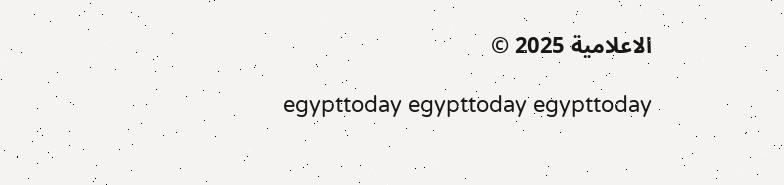الاعلامية 2025 ©

egypttoday egypttoday egypttoday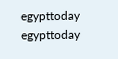egypttoday
egypttoday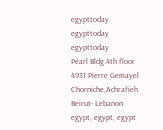egypttoday egypttoday
egypttoday
Pearl Bldg.4th floor 4931 Pierre Gemayel Chorniche,Achrafieh Beirut- Lebanon
egypt, egypt, egypt